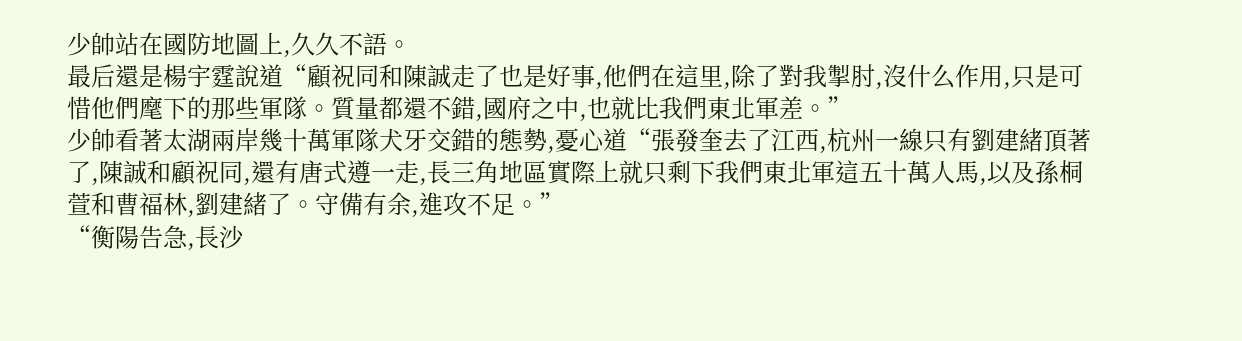少帥站在國防地圖上,久久不語。
最后還是楊宇霆說道“顧祝同和陳誠走了也是好事,他們在這里,除了對我掣肘,沒什么作用,只是可惜他們麾下的那些軍隊。質量都還不錯,國府之中,也就比我們東北軍差。”
少帥看著太湖兩岸幾十萬軍隊犬牙交錯的態勢,憂心道“張發奎去了江西,杭州一線只有劉建緒頂著了,陳誠和顧祝同,還有唐式遵一走,長三角地區實際上就只剩下我們東北軍這五十萬人馬,以及孫桐萱和曹福林,劉建緒了。守備有余,進攻不足。”
“衡陽告急,長沙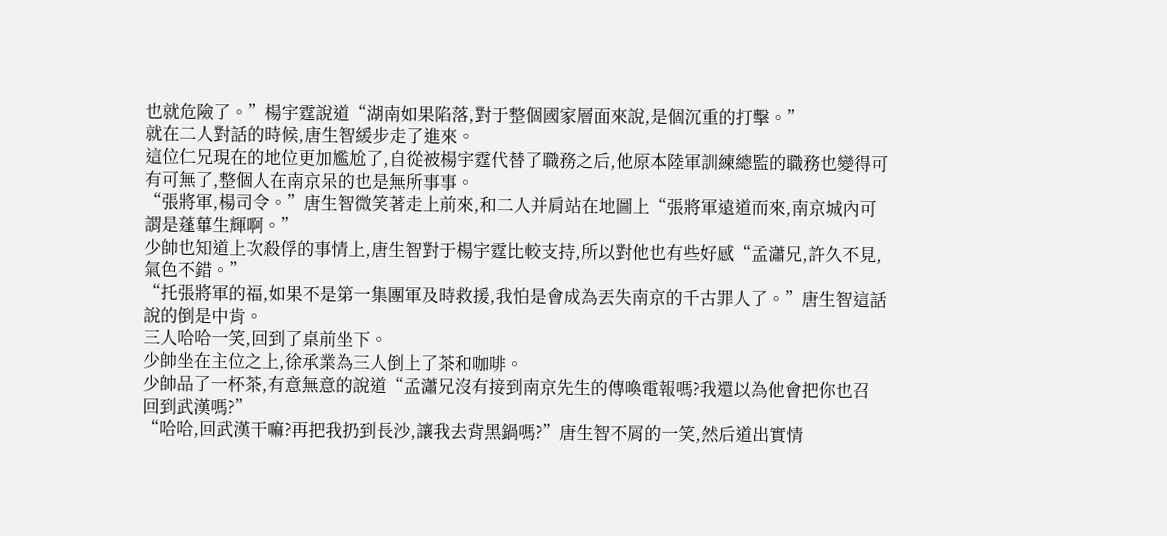也就危險了。”楊宇霆說道“湖南如果陷落,對于整個國家層面來說,是個沉重的打擊。”
就在二人對話的時候,唐生智緩步走了進來。
這位仁兄現在的地位更加尷尬了,自從被楊宇霆代替了職務之后,他原本陸軍訓練總監的職務也變得可有可無了,整個人在南京呆的也是無所事事。
“張將軍,楊司令。”唐生智微笑著走上前來,和二人并肩站在地圖上“張將軍遠道而來,南京城內可謂是蓬蓽生輝啊。”
少帥也知道上次殺俘的事情上,唐生智對于楊宇霆比較支持,所以對他也有些好感“孟瀟兄,許久不見,氣色不錯。”
“托張將軍的福,如果不是第一集團軍及時救援,我怕是會成為丟失南京的千古罪人了。”唐生智這話說的倒是中肯。
三人哈哈一笑,回到了桌前坐下。
少帥坐在主位之上,徐承業為三人倒上了茶和咖啡。
少帥品了一杯茶,有意無意的說道“孟瀟兄沒有接到南京先生的傳喚電報嗎?我還以為他會把你也召回到武漢嗎?”
“哈哈,回武漢干嘛?再把我扔到長沙,讓我去背黑鍋嗎?”唐生智不屑的一笑,然后道出實情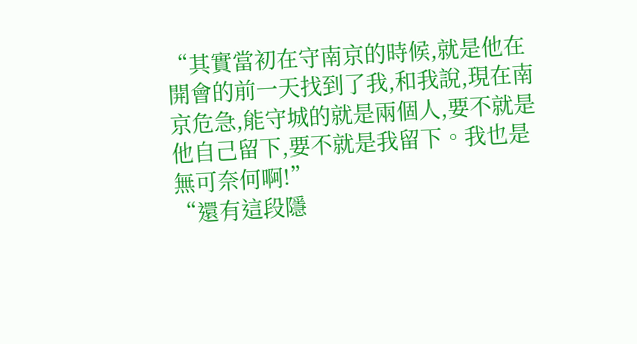“其實當初在守南京的時候,就是他在開會的前一天找到了我,和我說,現在南京危急,能守城的就是兩個人,要不就是他自己留下,要不就是我留下。我也是無可奈何啊!”
“還有這段隱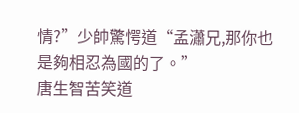情?”少帥驚愕道“孟瀟兄,那你也是夠相忍為國的了。”
唐生智苦笑道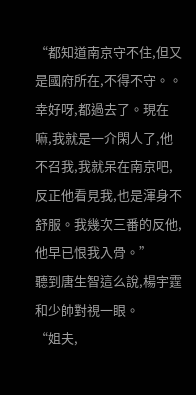“都知道南京守不住,但又是國府所在,不得不守。。幸好呀,都過去了。現在嘛,我就是一介閑人了,他不召我,我就呆在南京吧,反正他看見我,也是渾身不舒服。我幾次三番的反他,他早已恨我入骨。”
聽到唐生智這么說,楊宇霆和少帥對視一眼。
“姐夫,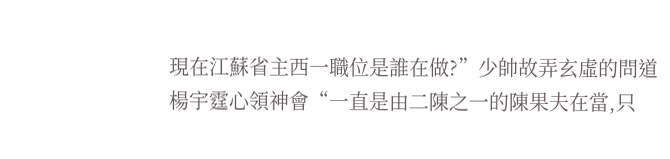現在江蘇省主西一職位是誰在做?”少帥故弄玄虛的問道
楊宇霆心領神會“一直是由二陳之一的陳果夫在當,只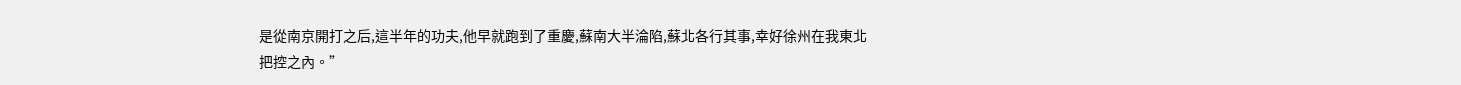是從南京開打之后,這半年的功夫,他早就跑到了重慶,蘇南大半淪陷,蘇北各行其事,幸好徐州在我東北把控之內。”